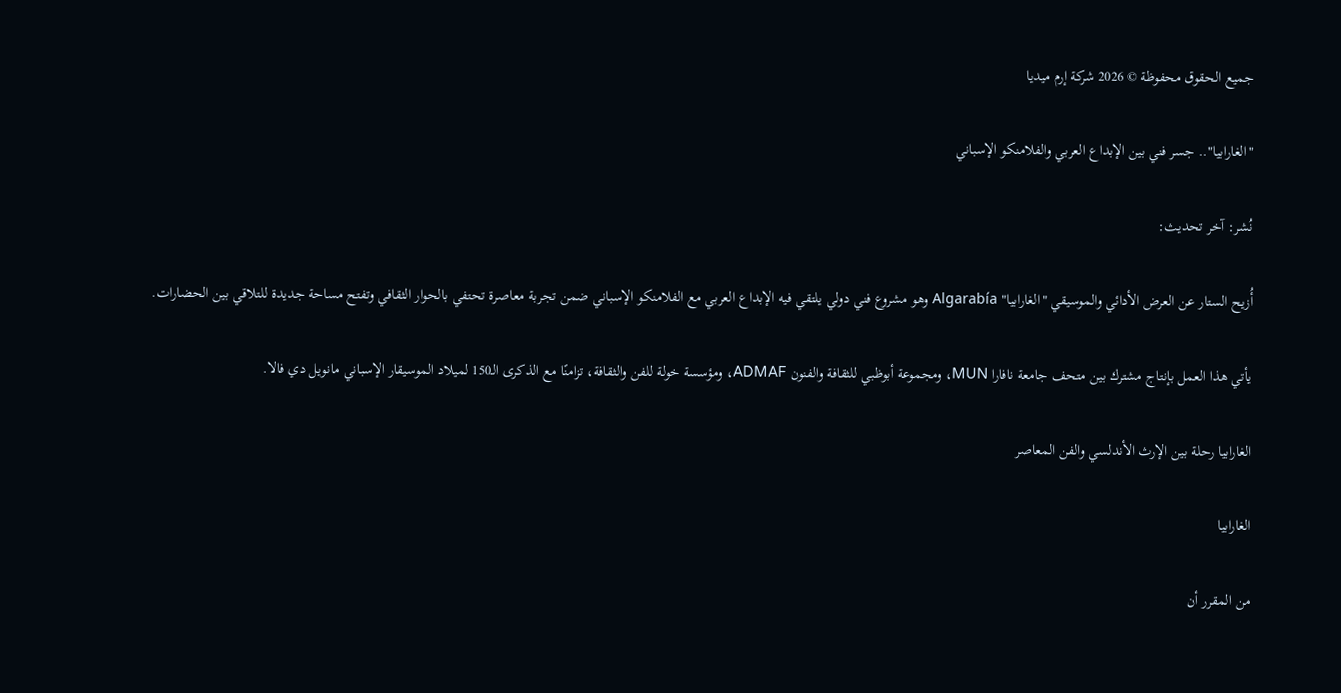جميع الحقوق محفوظة © 2026 شركة إرم ميديا

"الغارابيا".. جسر فني بين الإبداع العربي والفلامنكو الإسباني

نُشر: آخر تحديث:

أُزيح الستار عن العرض الأدائي والموسيقي "الغارابيا" Algarabía وهو مشروع فني دولي يلتقي فيه الإبداع العربي مع الفلامنكو الإسباني ضمن تجربة معاصرة تحتفي بالحوار الثقافي وتفتح مساحة جديدة للتلاقي بين الحضارات.

يأتي هذا العمل بإنتاج مشترك بين متحف جامعة نافارا MUN، ومجموعة أبوظبي للثقافة والفنون ADMAF، ومؤسسة خولة للفن والثقافة، تزامنًا مع الذكرى الـ150 لميلاد الموسيقار الإسباني مانويل دي فالا.

الغارابيا رحلة بين الإرث الأندلسي والفن المعاصر

الغارابيا

من المقرر أن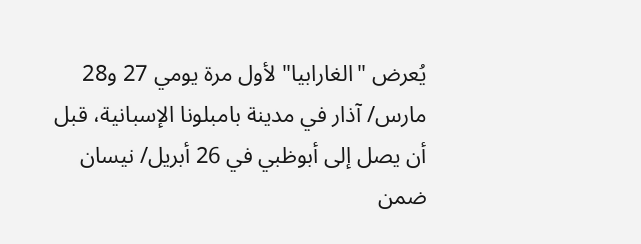يُعرض "الغارابيا" لأول مرة يومي 27 و28 مارس/ آذار في مدينة بامبلونا الإسبانية، قبل أن يصل إلى أبوظبي في 26 أبريل/ نيسان ضمن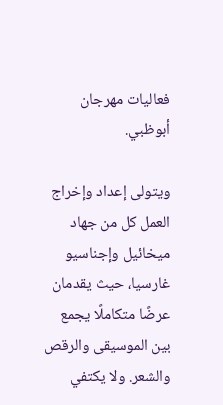فعاليات مهرجان أبوظبي.

ويتولى إعداد وإخراج العمل كل من جهاد ميخائيل وإجناسيو غارسيا، حيث يقدمان عرضًا متكاملًا يجمع بين الموسيقى والرقص والشعر. ولا يكتفي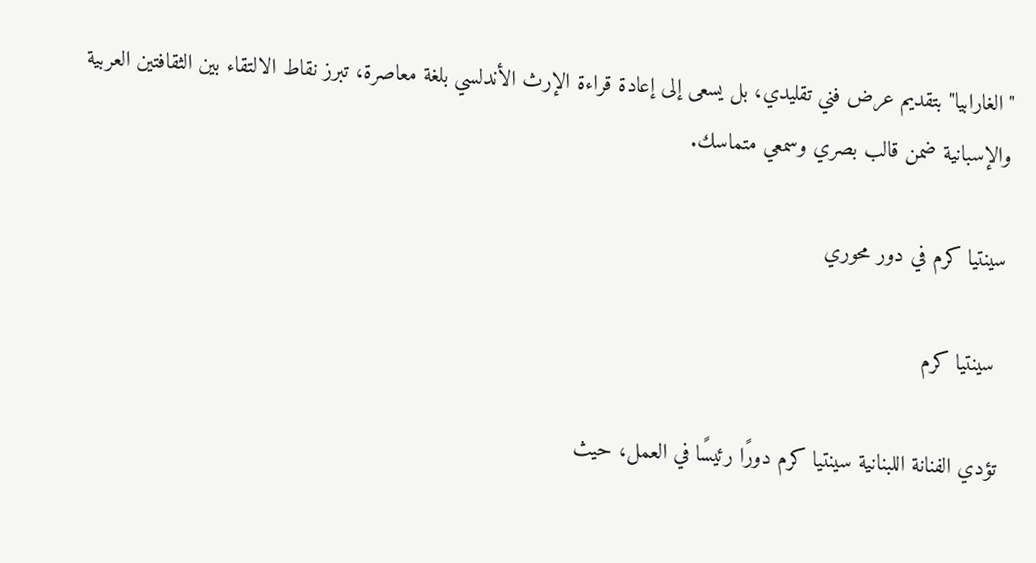"الغارابيا" بتقديم عرض فني تقليدي، بل يسعى إلى إعادة قراءة الإرث الأندلسي بلغة معاصرة، تبرز نقاط الالتقاء بين الثقافتين العربية والإسبانية ضمن قالب بصري وسمعي متماسك.

سينتيا كرم في دور محوري

 سينتيا كرم

تؤدي الفنانة اللبنانية سينتيا كرم دورًا رئيسًا في العمل، حيث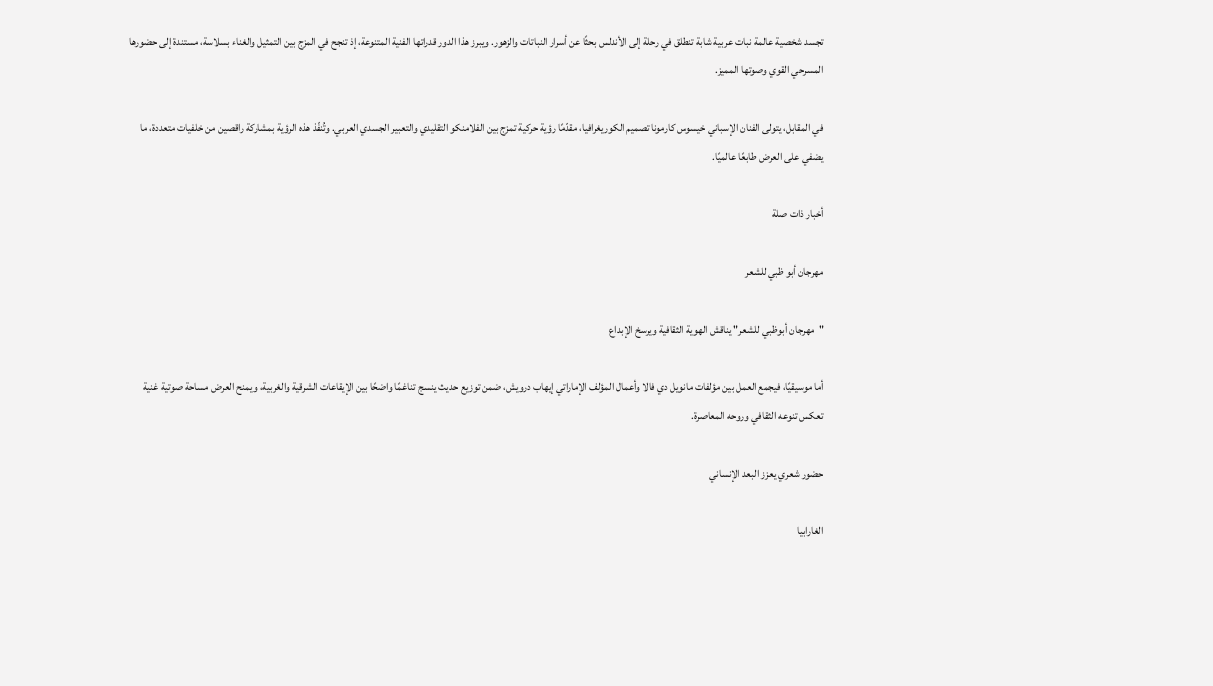تجسد شخصية عالمة نبات عربية شابة تنطلق في رحلة إلى الأندلس بحثًا عن أسرار النباتات والزهور. ويبرز هذا الدور قدراتها الفنية المتنوعة، إذ تنجح في المزج بين التمثيل والغناء بسلاسة، مستندة إلى حضورها المسرحي القوي وصوتها المميز.

في المقابل، يتولى الفنان الإسباني خيسوس كارمونا تصميم الكوريغرافيا، مقدّمًا رؤية حركية تمزج بين الفلامنكو التقليدي والتعبير الجسدي العربي. وتُنفّذ هذه الرؤية بمشاركة راقصين من خلفيات متعددة، ما يضفي على العرض طابعًا عالميًا.

أخبار ذات صلة

مهرجان أبو ظبي للشعر

"مهرجان أبوظبي للشعر" يناقش الهوية الثقافية ويرسخ الإبداع

أما موسيقيًا، فيجمع العمل بين مؤلفات مانويل دي فالا وأعمال المؤلف الإماراتي إيهاب درويش، ضمن توزيع حديث ينسج تناغمًا واضحًا بين الإيقاعات الشرقية والغربية، ويمنح العرض مساحة صوتية غنية تعكس تنوعه الثقافي وروحه المعاصرة.

حضور شعري يعزز البعد الإنساني

الغارابيا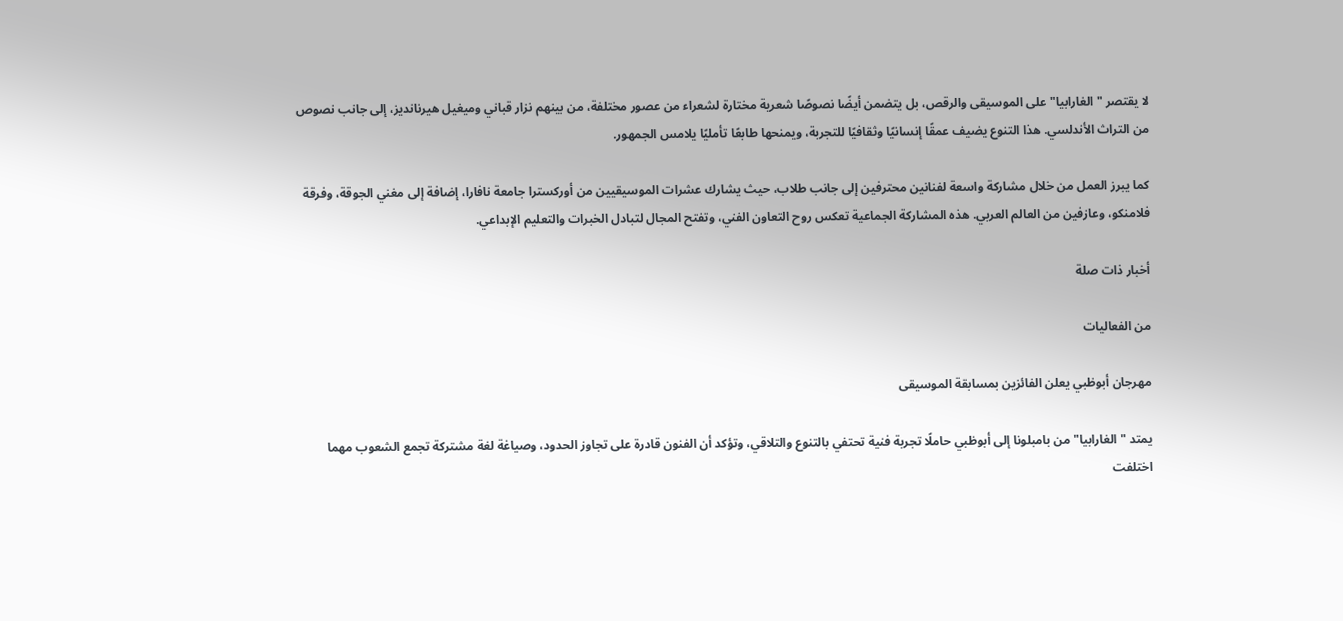لا يقتصر "الغارابيا" على الموسيقى والرقص، بل يتضمن أيضًا نصوصًا شعرية مختارة لشعراء من عصور مختلفة، من بينهم نزار قباني وميغيل هيرنانديز، إلى جانب نصوص من التراث الأندلسي. هذا التنوع يضيف عمقًا إنسانيًا وثقافيًا للتجربة، ويمنحها طابعًا تأمليًا يلامس الجمهور.

كما يبرز العمل من خلال مشاركة واسعة لفنانين محترفين إلى جانب طلاب، حيث يشارك عشرات الموسيقيين من أوركسترا جامعة نافارا، إضافة إلى مغني الجوقة، وفرقة فلامنكو، وعازفين من العالم العربي. هذه المشاركة الجماعية تعكس روح التعاون الفني، وتفتح المجال لتبادل الخبرات والتعليم الإبداعي.

أخبار ذات صلة

من الفعاليات

مهرجان أبوظبي يعلن الفائزين بمسابقة الموسيقى

يمتد "الغارابيا" من بامبلونا إلى أبوظبي حاملًا تجربة فنية تحتفي بالتنوع والتلاقي، وتؤكد أن الفنون قادرة على تجاوز الحدود، وصياغة لغة مشتركة تجمع الشعوب مهما اختلفت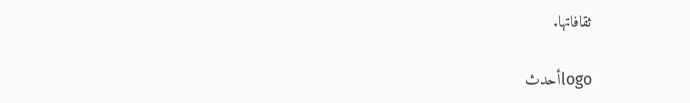ثقافاتها.

logoأحدث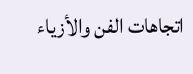اتجاهات الفن والأزياء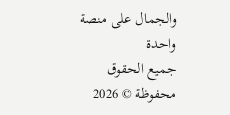والجمال على منصة واحدة
جميع الحقوق محفوظة © 2026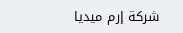شركة إرم ميديا